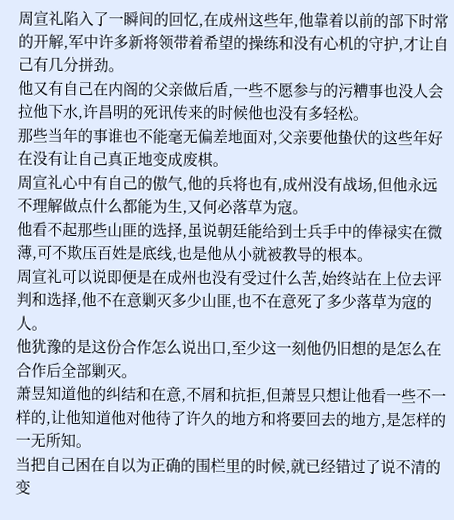周宣礼陷入了一瞬间的回忆,在成州这些年,他靠着以前的部下时常的开解,军中许多新将领带着希望的操练和没有心机的守护,才让自己有几分拼劲。
他又有自己在内阁的父亲做后盾,一些不愿参与的污糟事也没人会拉他下水,许昌明的死讯传来的时候他也没有多轻松。
那些当年的事谁也不能毫无偏差地面对,父亲要他蛰伏的这些年好在没有让自己真正地变成废棋。
周宣礼心中有自己的傲气,他的兵将也有,成州没有战场,但他永远不理解做点什么都能为生,又何必落草为寇。
他看不起那些山匪的选择,虽说朝廷能给到士兵手中的俸禄实在微薄,可不欺压百姓是底线,也是他从小就被教导的根本。
周宣礼可以说即便是在成州也没有受过什么苦,始终站在上位去评判和选择,他不在意剿灭多少山匪,也不在意死了多少落草为寇的人。
他犹豫的是这份合作怎么说出口,至少这一刻他仍旧想的是怎么在合作后全部剿灭。
萧昱知道他的纠结和在意,不屑和抗拒,但萧昱只想让他看一些不一样的,让他知道他对他待了许久的地方和将要回去的地方,是怎样的一无所知。
当把自己困在自以为正确的围栏里的时候,就已经错过了说不清的变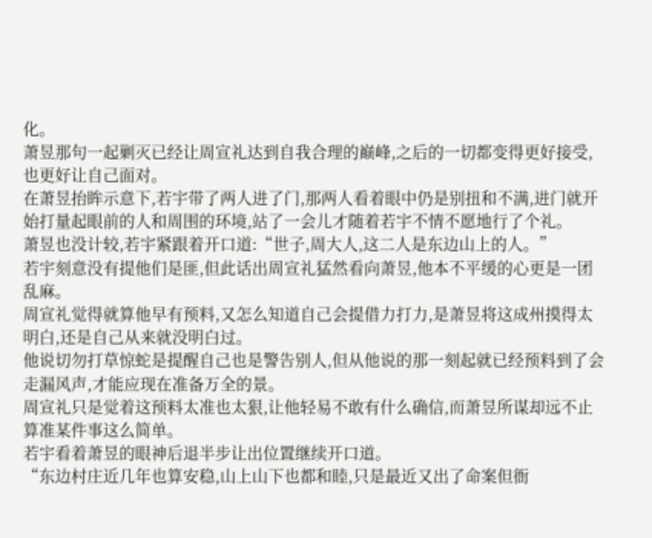化。
萧昱那句一起剿灭已经让周宣礼达到自我合理的巅峰,之后的一切都变得更好接受,也更好让自己面对。
在萧昱抬眸示意下,若宇带了两人进了门,那两人看着眼中仍是别扭和不满,进门就开始打量起眼前的人和周围的环境,站了一会儿才随着若宇不情不愿地行了个礼。
萧昱也没计较,若宇紧跟着开口道:“世子,周大人,这二人是东边山上的人。”
若宇刻意没有提他们是匪,但此话出周宣礼猛然看向萧昱,他本不平缓的心更是一团乱麻。
周宣礼觉得就算他早有预料,又怎么知道自己会提借力打力,是萧昱将这成州摸得太明白,还是自己从来就没明白过。
他说切勿打草惊蛇是提醒自己也是警告别人,但从他说的那一刻起就已经预料到了会走漏风声,才能应现在准备万全的景。
周宣礼只是觉着这预料太准也太狠,让他轻易不敢有什么确信,而萧昱所谋却远不止算准某件事这么简单。
若宇看着萧昱的眼神后退半步让出位置继续开口道。
“东边村庄近几年也算安稳,山上山下也都和睦,只是最近又出了命案但衙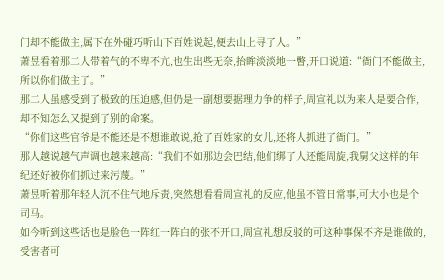门却不能做主,属下在外碰巧听山下百姓说起,便去山上寻了人。”
萧昱看着那二人带着气的不卑不亢,也生出些无奈,抬眸淡淡地一瞥,开口说道:“衙门不能做主,所以你们做主了。”
那二人虽感受到了极致的压迫感,但仍是一副想要据理力争的样子,周宣礼以为来人是要合作,却不知怎么又提到了别的命案。
“你们这些官爷是不能还是不想谁敢说,抢了百姓家的女儿,还将人抓进了衙门。”
那人越说越气声调也越来越高:“我们不如那边会巴结,他们绑了人还能周旋,我舅父这样的年纪还好被你们抓过来污蔑。”
萧昱听着那年轻人沉不住气地斥责,突然想看看周宣礼的反应,他虽不管日常事,可大小也是个司马。
如今听到这些话也是脸色一阵红一阵白的张不开口,周宣礼想反驳的可这种事保不齐是谁做的,受害者可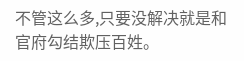不管这么多,只要没解决就是和官府勾结欺压百姓。